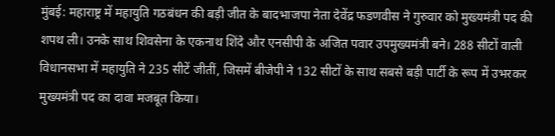मुंबई: महाराष्ट्र में महायुति गठबंधन की बड़ी जीत के बादभाजपा नेता देवेंद्र फडणवीस ने गुरुवार को मुख्यमंत्री पद की शपथ ली। उनके साथ शिवसेना के एकनाथ शिंदे और एनसीपी के अजित पवार उपमुख्यमंत्री बने। 288 सीटों वाली विधानसभा में महायुति ने 235 सीटें जीतीं, जिसमें बीजेपी ने 132 सीटों के साथ सबसे बड़ी पार्टी के रूप में उभरकर मुख्यमंत्री पद का दावा मजबूत किया।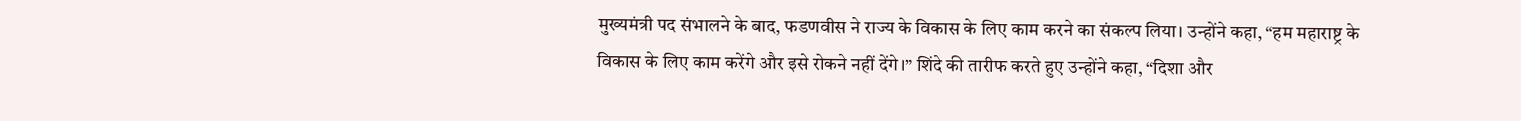मुख्यमंत्री पद संभालने के बाद, फडणवीस ने राज्य के विकास के लिए काम करने का संकल्प लिया। उन्होंने कहा, “हम महाराष्ट्र के विकास के लिए काम करेंगे और इसे रोकने नहीं देंगे।” शिंदे की तारीफ करते हुए उन्होंने कहा, “दिशा और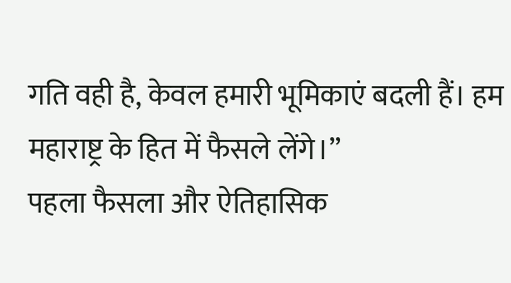गति वही है, केवल हमारी भूमिकाएं बदली हैं। हम महाराष्ट्र के हित में फैसले लेंगे।”
पहला फैसला और ऐतिहासिक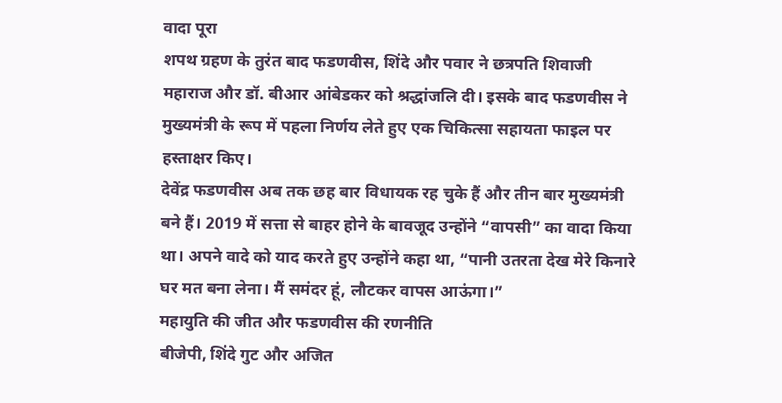वादा पूरा
शपथ ग्रहण के तुरंत बाद फडणवीस, शिंदे और पवार ने छत्रपति शिवाजी महाराज और डॉ. बीआर आंबेडकर को श्रद्धांजलि दी। इसके बाद फडणवीस ने मुख्यमंत्री के रूप में पहला निर्णय लेते हुए एक चिकित्सा सहायता फाइल पर हस्ताक्षर किए।
देवेंद्र फडणवीस अब तक छह बार विधायक रह चुके हैं और तीन बार मुख्यमंत्री बने हैं। 2019 में सत्ता से बाहर होने के बावजूद उन्होंने “वापसी” का वादा किया था। अपने वादे को याद करते हुए उन्होंने कहा था, “पानी उतरता देख मेरे किनारे घर मत बना लेना। मैं समंदर हूं, लौटकर वापस आऊंगा।”
महायुति की जीत और फडणवीस की रणनीति
बीजेपी, शिंदे गुट और अजित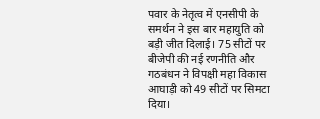पवार के नेतृत्व में एनसीपी के समर्थन ने इस बार महायुति को बड़ी जीत दिलाई। 75 सीटों पर बीजेपी की नई रणनीति और गठबंधन ने विपक्षी महा विकास आघाड़ी को 49 सीटों पर सिमटा दिया।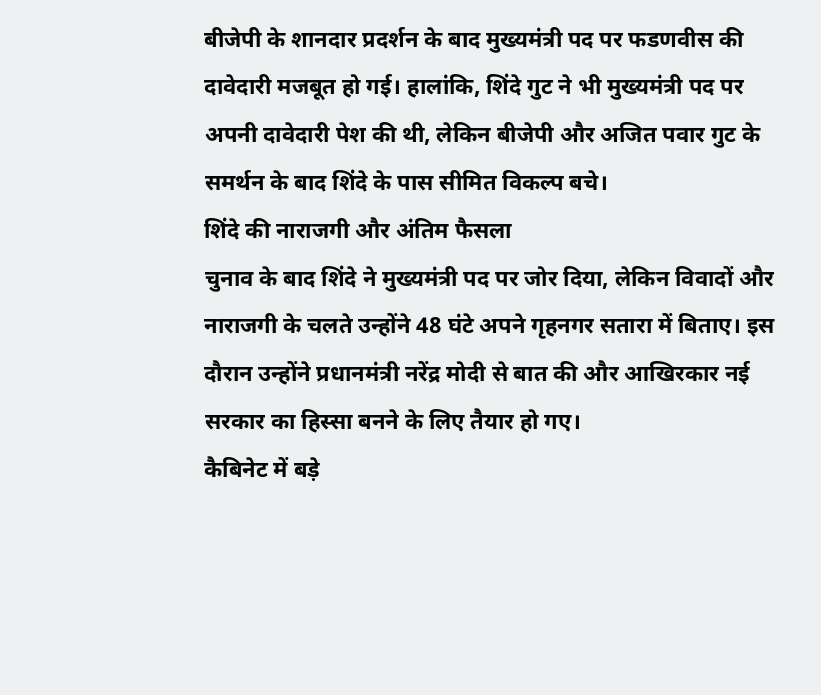बीजेपी के शानदार प्रदर्शन के बाद मुख्यमंत्री पद पर फडणवीस की दावेदारी मजबूत हो गई। हालांकि, शिंदे गुट ने भी मुख्यमंत्री पद पर अपनी दावेदारी पेश की थी, लेकिन बीजेपी और अजित पवार गुट के समर्थन के बाद शिंदे के पास सीमित विकल्प बचे।
शिंदे की नाराजगी और अंतिम फैसला
चुनाव के बाद शिंदे ने मुख्यमंत्री पद पर जोर दिया, लेकिन विवादों और नाराजगी के चलते उन्होंने 48 घंटे अपने गृहनगर सतारा में बिताए। इस दौरान उन्होंने प्रधानमंत्री नरेंद्र मोदी से बात की और आखिरकार नई सरकार का हिस्सा बनने के लिए तैयार हो गए।
कैबिनेट में बड़े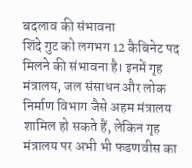बदलाव की संभावना
शिंदे गुट को लगभग 12 कैबिनेट पद मिलने की संभावना है। इनमें गृह मंत्रालय, जल संसाधन और लोक निर्माण विभाग जैसे अहम मंत्रालय शामिल हो सकते हैं, लेकिन गृह मंत्रालय पर अभी भी फडणवीस का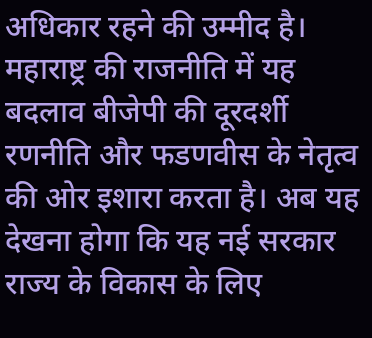अधिकार रहने की उम्मीद है।
महाराष्ट्र की राजनीति में यह बदलाव बीजेपी की दूरदर्शी रणनीति और फडणवीस के नेतृत्व की ओर इशारा करता है। अब यह देखना होगा कि यह नई सरकार राज्य के विकास के लिए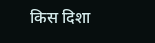किस दिशा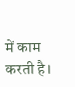में काम करती है।